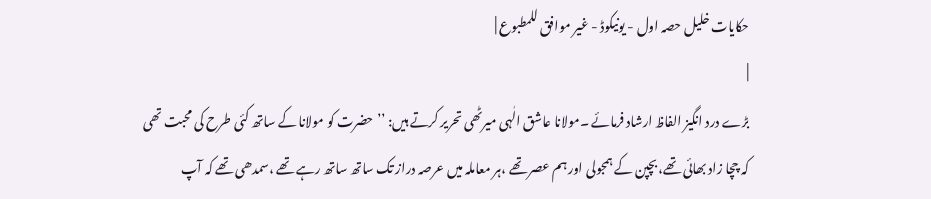حکایات خلیل حصہ اول - یونیکوڈ - غیر موافق للمطبوع |
|
بڑے درد انگیز الفاظ ارشاد فرمائے ۔مولانا عاشق الٰہی میرٹھی تحریر کرتے ہیں: ’’حضرت کو مولانا کے ساتھ کئی طرح کی محبت تھی کہ چچا زاد بھائی تھے،بچپن کے ہمجولی اور ہم عصر تھے ،ہر معاملہ میں عرصہ دراز تک ساتھ ساتھ رہے تھے ،سمدھی تھے کہ آپ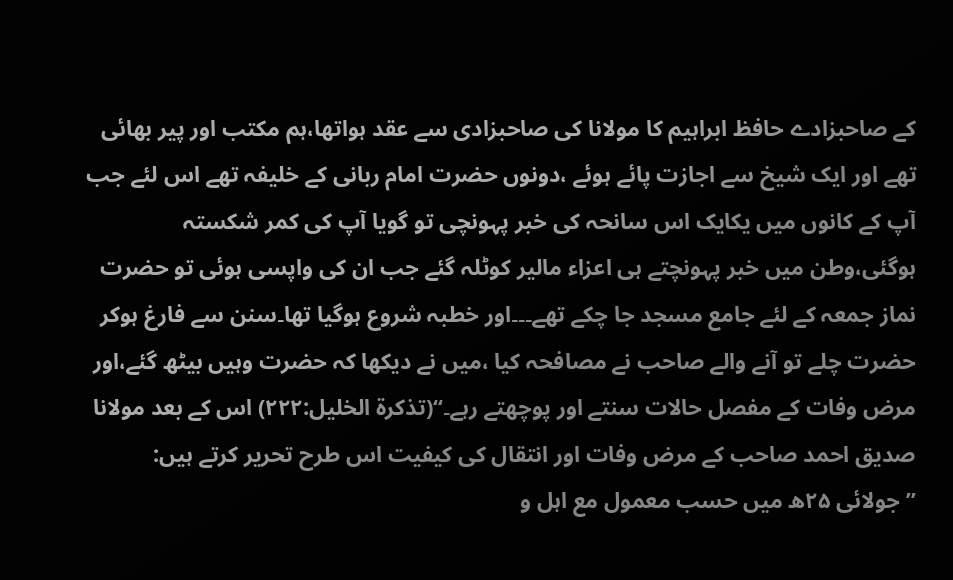کے صاحبزادے حافظ ابراہیم کا مولانا کی صاحبزادی سے عقد ہواتھا،ہم مکتب اور پیر بھائی تھے اور ایک شیخ سے اجازت پائے ہوئے ،دونوں حضرت امام ربانی کے خلیفہ تھے اس لئے جب آپ کے کانوں میں یکایک اس سانحہ کی خبر پہونچی تو گویا آپ کی کمر شکستہ ہوگئی،وطن میں خبر پہونچتے ہی اعزاء مالیر کوٹلہ گئے جب ان کی واپسی ہوئی تو حضرت نماز جمعہ کے لئے جامع مسجد جا چکے تھے۔۔۔اور خطبہ شروع ہوگیا تھا۔سنن سے فارغ ہوکر حضرت چلے تو آنے والے صاحب نے مصافحہ کیا ،میں نے دیکھا کہ حضرت وہیں بیٹھ گئے،اور مرض وفات کے مفصل حالات سنتے اور پوچھتے رہے۔‘‘(تذکرۃ الخلیل:۲۲۲) اس کے بعد مولانا صدیق احمد صاحب کے مرض وفات اور انتقال کی کیفیت اس طرح تحریر کرتے ہیں: ’’جولائی ۲۵ھ میں حسب معمول مع اہل و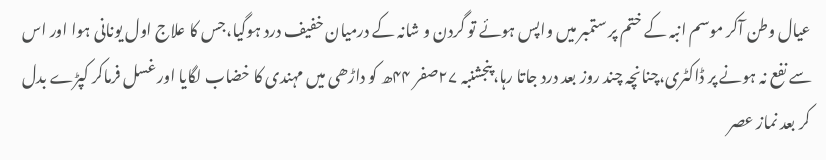عیال وطن آکر موسم انبہ کے ختم پر ستمبر میں واپس ہوئے تو گردن و شانہ کے درمیان خفیف درد ہوگیا،جس کا علاج اول یونانی ہوا اور اس سے نفع نہ ہونے پر ڈاکٹری،چنانچہ چند روز بعد درد جاتا رہا،پنجشنبہ ۲۷صفر ۴۴ھ کو داڑھی میں مہندی کا خضاب لگایا اور غسل فرماکر کپڑے بدل کر بعد نماز عصر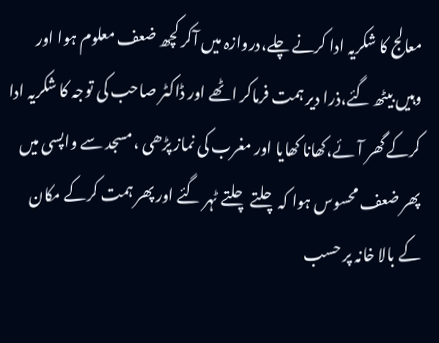معالج کا شکریہ ادا کرنے چلے،دروازہ میں آکر کچھ ضعف معلوم ہوا اور وہیں بیٹھ گئے،ذرا دیر ہمت فرماکر اٹھے اور ڈاکٹر صاحب کی توجہ کا شکریہ ادا کرکے گھر آئے،کھانا کھایا اور مغرب کی نماز پڑھی ،مسجد سے واپسی میں پھر ضعف محسوس ہوا کہ چلتے چلتے ٹہر گئے اور پھر ہمت کرکے مکان کے بالا خانہ پر حسب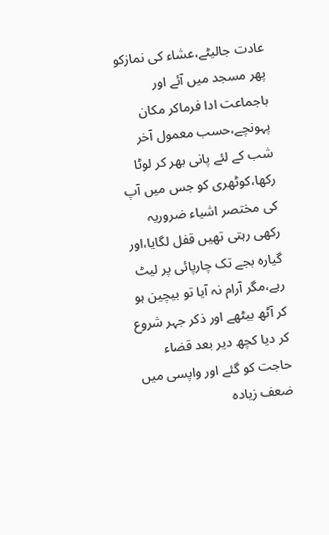عادت جالیٹے،عشاء کی نمازکو پھر مسجد میں آئے اور باجماعت ادا فرماکر مکان پہونچے،حسب معمول آخر شب کے لئے پانی بھر کر لوٹا رکھا،کوٹھری کو جس میں آپ کی مختصر اشیاء ضروریہ رکھی رہتی تھیں قفل لگایا،اور گیارہ بجے تک چارپائی پر لیٹ رہے،مگر آرام نہ آیا تو بیچین ہو کر آٹھ بیٹھے اور ذکر جہر شروع کر دیا کچھ دیر بعد قضاء حاجت کو گئے اور واپسی میں ضعف زیادہ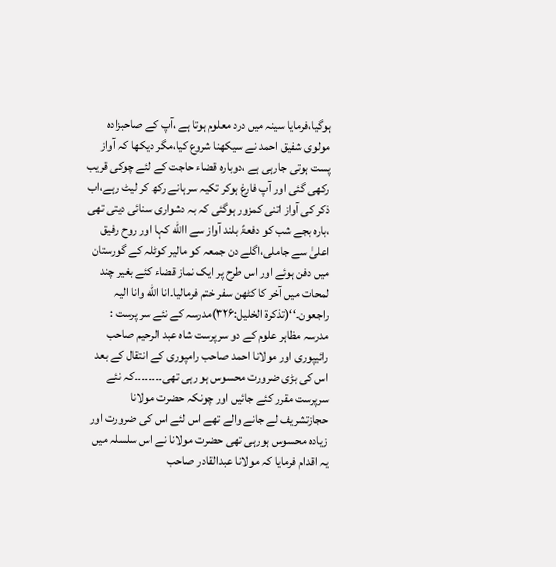ہوگیا،فرمایا سینہ میں درد معلوم ہوتا ہے ،آپ کے صاحبزادہ مولوی شفیق احمد نے سیکھنا شروع کیا،مگر دیکھا کہ آواز پست ہوتی جارہی ہے ،دوبارہ قضاء حاجت کے لئے چوکی قریب رکھی گئی اور آپ فارغ ہوکر تکیہ سرہانے رکھ کر لیٹ رہے،اب ذکر کی آواز اتنی کمزور ہوگئی کہ بہ دشواری سنائی دیتی تھی ،بارہ بجے شب کو دفعۃً بلند آواز سے االله کہا اور روح رفیق اعلیٰ سے جاملی،اگلے دن جمعہ کو مالیر کوٹلہ کے گورستان میں دفن ہوئے اور اس طرح پر ایک نماز قضاء کئے بغیر چند لمحات میں آخر کا کٹھن سفر ختم فرمالیا۔انا الله وانا الیہ راجعون۔‘‘(تذکرۃ الخلیل:۳۲۶)مدرسہ کے نئے سر پرست : مدرسہ مظاہر علوم کے دو سرپرست شاہ عبد الرحیم صاحب رائیپوری اور مولانا احمد صاحب رامپوری کے انتقال کے بعد اس کی بڑی ضرورت محسوس ہو رہی تھی۔۔۔۔۔۔۔۔کہ نئے سرپرست مقرر کئے جائیں اور چونکہ حضرت مولانا حجازتشریف لے جانے والے تھے اس لئے اس کی ضرورت اور زیادہ محسوس ہورہی تھی حضرت مولانا نے اس سلسلہ میں یہ اقدام فرمایا کہ مولانا عبدالقادر صاحب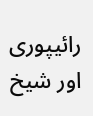رائیپوری اور شیخ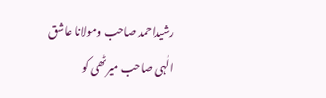رشیداحمد صاحب ومولانا عاشق الٰہی صاحب میرٹھی کو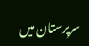سرپرستان میں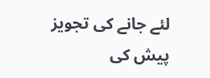لئے جانے کی تجویز پیش کی